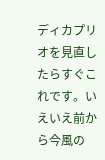ディカプリオを見直したらすぐこれです。いえいえ前から今風の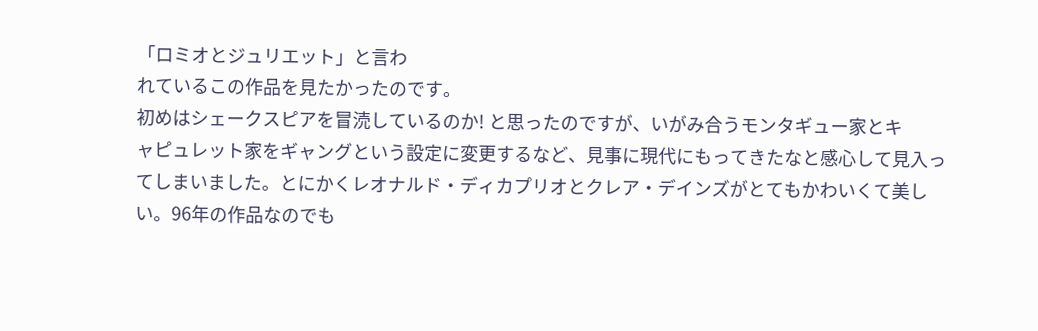「ロミオとジュリエット」と言わ
れているこの作品を見たかったのです。
初めはシェークスピアを冒涜しているのか! と思ったのですが、いがみ合うモンタギュー家とキ
ャピュレット家をギャングという設定に変更するなど、見事に現代にもってきたなと感心して見入っ
てしまいました。とにかくレオナルド・ディカプリオとクレア・デインズがとてもかわいくて美し
い。96年の作品なのでも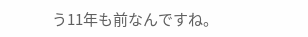う11年も前なんですね。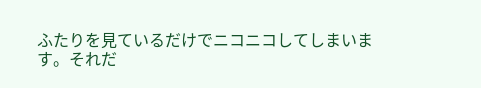ふたりを見ているだけでニコニコしてしまいま
す。それだ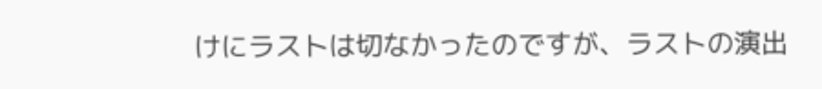けにラストは切なかったのですが、ラストの演出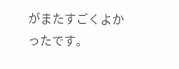がまたすごくよかったです。